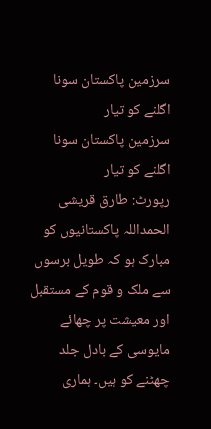سرزمین پاکستان سونا اگلنے کو تیار
سرزمین پاکستان سونا اگلنے کو تیار
رپورٹ: طارق قریشی
الحمداللہ پاکستانیوں کو مبارک ہو کہ طویل برسوں سے ملک و قوم کے مستقبل اور معیشت پر چھائے مایوسی کے بادل جلد چھٹنے کو ہیں۔ ہماری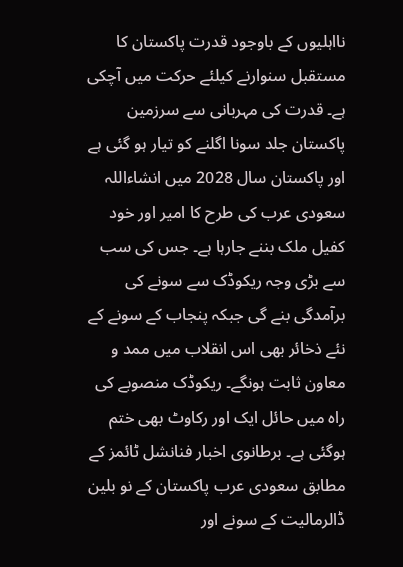نااہلیوں کے باوجود قدرت پاکستان کا مستقبل سنوارنے کیلئے حرکت میں آچکی ہے۔ قدرت کی مہربانی سے سرزمین پاکستان جلد سونا اگلنے کو تیار ہو گئی ہے اور پاکستان سال 2028 میں انشاءاللہ سعودی عرب کی طرح کا امیر اور خود کفیل ملک بننے جارہا ہے۔ جس کی سب سے بڑی وجہ ریکوڈک سے سونے کی برآمدگی بنے گی جبکہ پنجاب کے سونے کے نئے ذخائر بھی اس انقلاب میں ممد و معاون ثابت ہونگے۔ ریکوڈک منصوبے کی راہ میں حائل ایک اور رکاوٹ بھی ختم ہوگئی ہے۔ برطانوی اخبار فنانشل ٹائمز کے مطابق سعودی عرب پاکستان کے نو بلین ڈالرمالیت کے سونے اور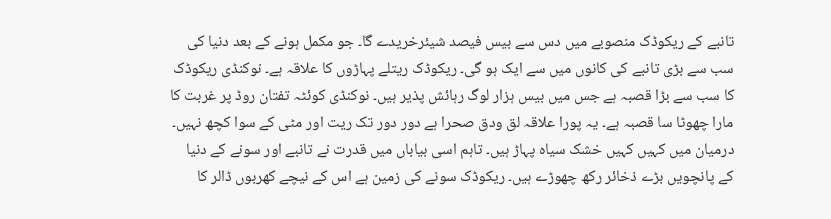تانبے کے ریکوڈک منصوبے میں دس سے بیس فیصد شیئرخریدے گا۔ جو مکمل ہونے کے بعد دنیا کی سب سے بڑی تانبے کی کانوں میں سے ایک ہو گی۔ ریکوڈک ریتلے پہاڑوں کا علاقہ ہے۔ نوکنڈی ریکوڈک کا سب سے بڑا قصبہ ہے جس میں بیس ہزار لوگ رہائش پذیر ہیں۔ نوکنڈی کوئٹہ تفتان روڈ پر غربت کا مارا چھوٹا سا قصبہ ہے۔ یہ پورا علاقہ لق ودق صحرا ہے دور دور تک ریت اور مٹی کے سوا کچھ نہیں۔ درمیان میں کہیں کہیں خشک سیاہ پہاڑ ہیں۔ تاہم اسی بیاباں میں قدرت نے تانبے اور سونے کے دنیا کے پانچویں بڑے ذخائر رکھ چھوڑے ہیں۔ ریکوڈک سونے کی زمین ہے اس کے نیچے کھربوں ڈالر کا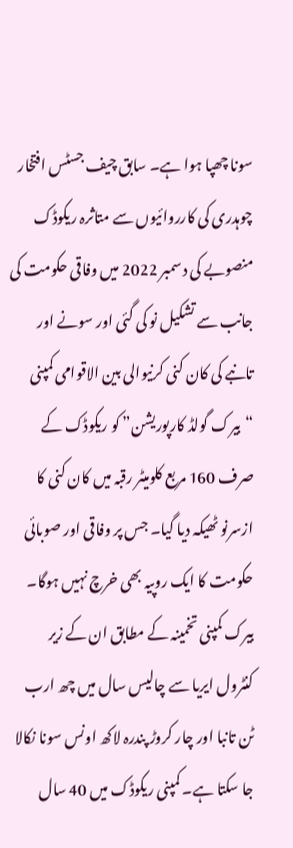سونا چھپا ہوا ہے۔ سابق چیف جسٹس افتخار چوہدری کی کارروائیوں سے متاثرہ ریکوڈک منصوبے کی دسمبر 2022 میں وفاقی حکومت کی جانب سے تشکیل نو کی گئی اور سونے اور تانبے کی کان کنی کرنیوالی بین الاقوامی کمپنی “بیرک گولڈ کارپوریشن” کو ریکوڈک کے صرف 160 مربع کلومیٹر رقبہ میں کان کنی کا ازسرنو ٹھیکہ دیا گیا۔ جس پر وفاقی اور صوبائی حکومت کا ایک روپیہ بھی خرچ نہیں ہوگا۔ بیرک کمپنی تخمینہ کے مطابق ان کے زیر کنٹرول ایریا سے چالیس سال میں چھ ارب ٹن تانبا اور چار کروڑ پندرہ لاکھ اونس سونا نکالا جا سکتا ہے۔ کمپنی ریکوڈک میں 40 سال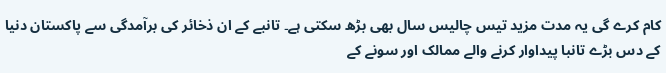کام کرے گی یہ مدت مزید تیس چالیس سال بھی بڑھ سکتی ہے۔ تانبے کے ان ذخائر کی برآمدگی سے پاکستان دنیا کے دس بڑے تانبا پیداوار کرنے والے ممالک اور سونے کے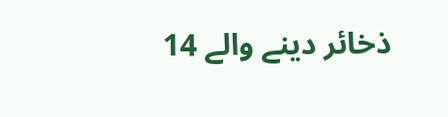ذخائر دینے والے 14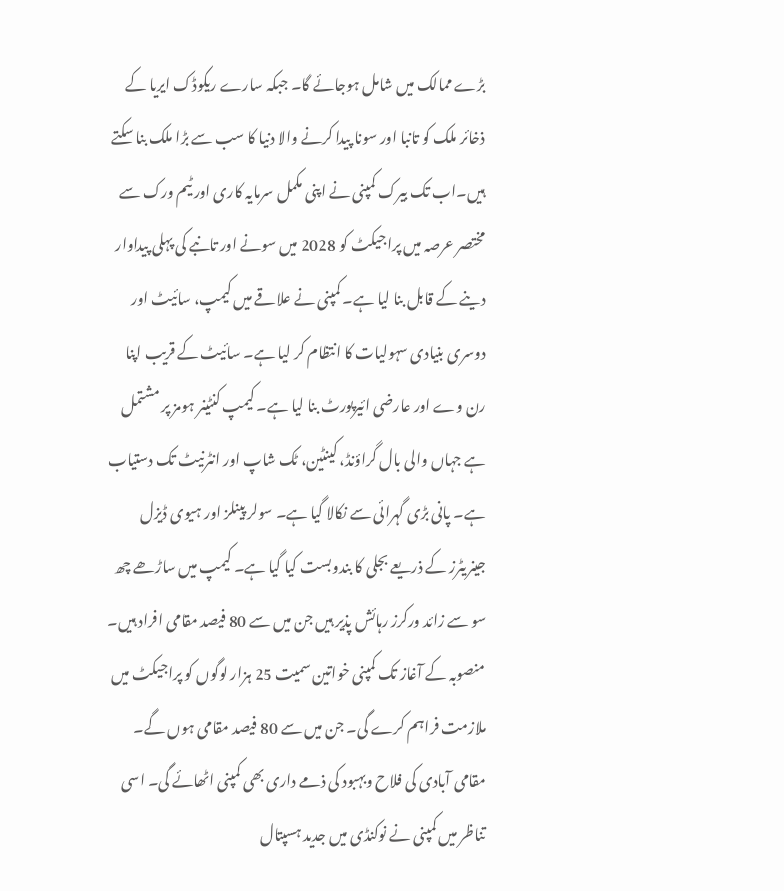بڑے ممالک میں شامل ہوجائے گا۔ جبکہ سارے ریکوڈک ایریا کے ذخائر ملک کو تانبا اور سونا پیدا کرنے والا دنیا کا سب سے بڑا ملک بنا سکتے ہیں۔اب تک بیرک کمپنی نے اپنی مکمل سرمایہ کاری اور ٹیم ورک سے مختصر عرصہ میں پراجیکٹ کو 2028 میں سونے اور تانبے کی پہلی پیداوار دینے کے قابل بنا لیا ہے۔ کمپنی نے علاقے میں کیمپ، سائیٹ اور دوسری بنیادی سہولیات کا انتظام کر لیا ہے۔ سائیٹ کے قریب اپنا رن وے اور عارضی ائیرپورٹ بنا لیا ہے۔ کیمپ کنٹینر ہومز پر مشتمل ہے جہاں والی بال گراؤنڈ، کینٹین، ٹک شاپ اور انٹرنیٹ تک دستیاب ہے۔ پانی بڑی گہرائی سے نکالا گیا ہے۔ سولر پینلز اور ہیوی ڈیزل جینریٹرز کے ذریعے بجلی کا بندوبست کیا گیا ہے۔ کیمپ میں ساڑھے چھ سو سے زائد ورکرز رہائش پذیر ہیں جن میں سے 80 فیصد مقامی افراد ہیں۔ منصوبہ کے آغاز تک کمپنی خواتین سمیت 25 ہزار لوگوں کو پراجیکٹ میں ملازمت فراہم کرے گی۔ جن میں سے 80 فیصد مقامی ہوں گے۔ مقامی آبادی کی فلاح وبہبود کی ذمے داری بھی کمپنی اٹھائے گی۔ اسی تناظر میں کمپنی نے نوکنڈی میں جدید ہسپتال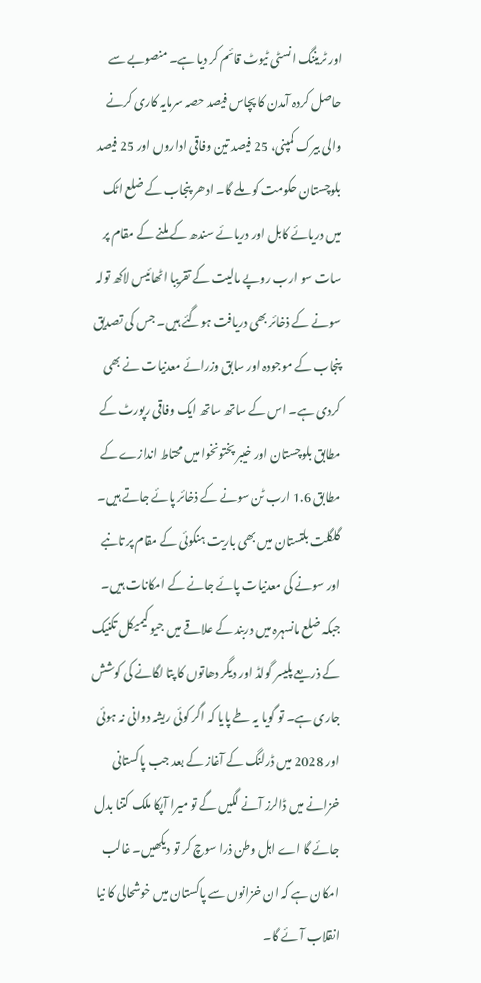اور ٹریننگ انسٹی ٹیوٹ قائم کر دیا ہے۔ منصوبے سے حاصل کردہ آمدن کا پچاس فیصد حصہ سرمایہ کاری کرنے والی بیرک کمپنی، 25 فیصد تین وفاقی اداروں اور 25 فیصد بلوچستان حکومت کو ملے گا۔ ادھر پنجاب کے ضلع اٹک میں دریائے کابل اور دریائے سندھ کے ملنے کے مقام پر سات سو ارب روپے مالیت کے تقریبا اٹھائیس لاکھ تولہ سونے کے ذخائر بھی دریافت ہوگئے ہیں۔ جس کی تصدیق پنجاب کے موجودہ اور سابق وزرائے معدنیات نے بھی کردی ہے۔ اس کے ساتھ ساتھ ایک وفاقی رپورٹ کے مطابق بلوچستان اور خیبر پختونخوا میں محتاط اندازے کے مطابق 1.6 ارب ٹن سونے کے ذخائر پائے جاتے ہیں۔ گلگلت بلتستان میں بھی باریت ہنکوئی کے مقام پر تانبے اور سونے کی معدنیات پائے جانے کے امکانات ہیں۔ جبکہ ضلع مانسہرہ میں دربند کے علاقے میں جیو کیمیکل تکنیک کے ذریعے پلیسر گولڈ اور دیگر دھاتوں کا پتا لگانے کی کوشش جاری ہے۔ تو گویا یہ طے پایا کہ اگر کوئی ریشہ دوانی نہ ہوئی اور 2028 میں ڈرلنگ کے آغاز کے بعد جب پاکستانی خزانے میں ڈالرز آنے لگیں گے تو میرا آپکا ملک کتنا بدل جائے گا اے اہل وطن ذرا سوچ کر تو دیکھیں۔ غالب امکان ہے کہ ان خزانوں سے پاکستان میں خوشحالی کا نیا انقلاب آئے گا۔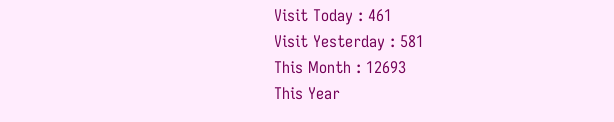Visit Today : 461
Visit Yesterday : 581
This Month : 12693
This Year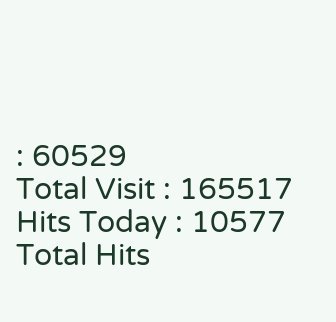: 60529
Total Visit : 165517
Hits Today : 10577
Total Hits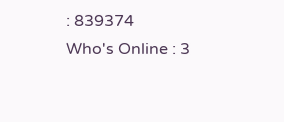: 839374
Who's Online : 3